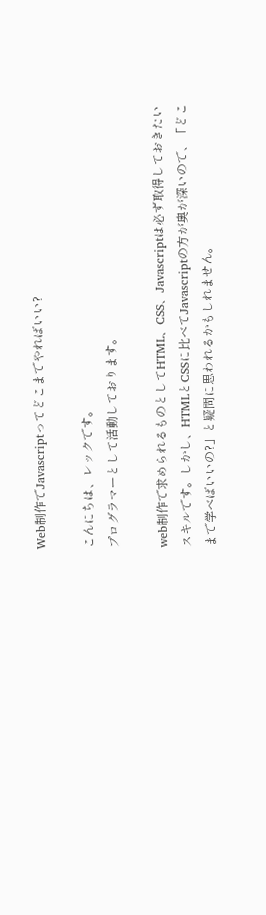Web制作でJavascriptってどこまでやればいい?

こんにちは、レックです。
プログラマーとして活動しております。

web制作で求められるものとしてHTML、CSS、Javascriptは必ず取得しておきたいスキルです。しかし、HTMLとCSSに比べてJavascriptの方が奥が深いので、「どこまで学べばいいの?」と疑問に思われるかもしれません。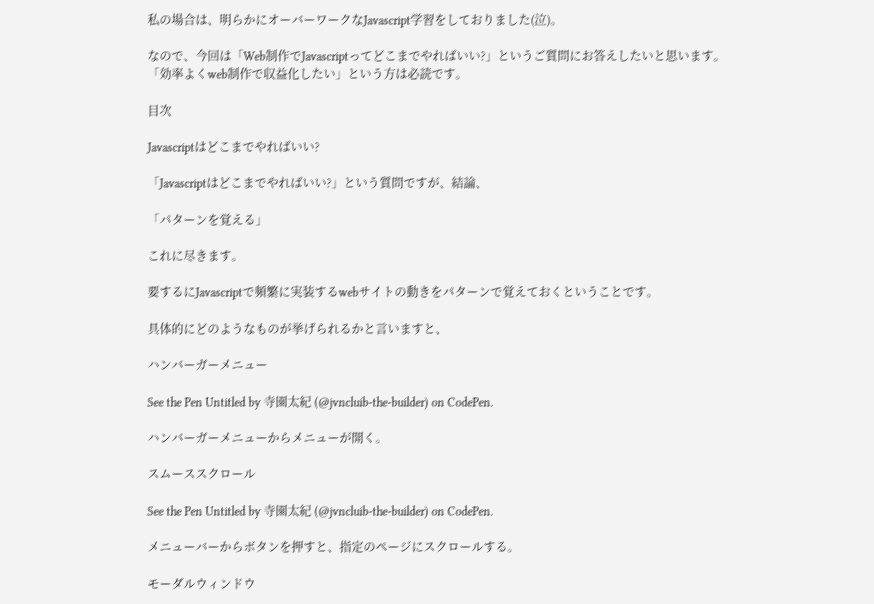私の場合は、明らかにオーバーワークなJavascript学習をしておりました(泣)。

なので、今回は「Web制作でJavascriptってどこまでやればいい?」というご質問にお答えしたいと思います。
「効率よくweb制作で収益化したい」という方は必読です。

目次

Javascriptはどこまでやればいい?

「Javascriptはどこまでやればいい?」という質問ですが、結論、

「パターンを覚える」

これに尽きます。

要するにJavascriptで頻繁に実装するwebサイトの動きをパターンで覚えておくということです。

具体的にどのようなものが挙げられるかと言いますと、

ハンバーガーメニュー

See the Pen Untitled by 寺園太紀 (@jvncluib-the-builder) on CodePen.

ハンバーガーメニューからメニューが開く。

スムーススクロール

See the Pen Untitled by 寺園太紀 (@jvncluib-the-builder) on CodePen.

メニューバーからボタンを押すと、指定のページにスクロールする。

モーダルウィンドウ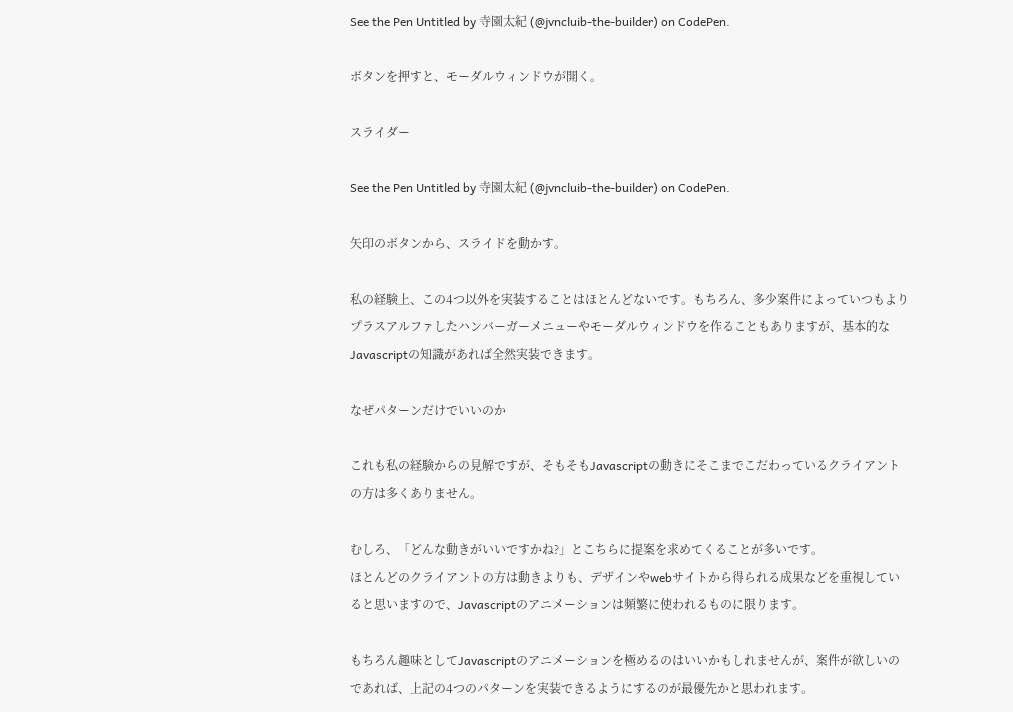See the Pen Untitled by 寺園太紀 (@jvncluib-the-builder) on CodePen.

ボタンを押すと、モーダルウィンドウが開く。

スライダー

See the Pen Untitled by 寺園太紀 (@jvncluib-the-builder) on CodePen.

矢印のボタンから、スライドを動かす。

私の経験上、この4つ以外を実装することはほとんどないです。もちろん、多少案件によっていつもよりプラスアルファしたハンバーガーメニューやモーダルウィンドウを作ることもありますが、基本的なJavascriptの知識があれば全然実装できます。

なぜパターンだけでいいのか

これも私の経験からの見解ですが、そもそもJavascriptの動きにそこまでこだわっているクライアントの方は多くありません。

むしろ、「どんな動きがいいですかね?」とこちらに提案を求めてくることが多いです。
ほとんどのクライアントの方は動きよりも、デザインやwebサイトから得られる成果などを重視していると思いますので、Javascriptのアニメーションは頻繁に使われるものに限ります。

もちろん趣味としてJavascriptのアニメーションを極めるのはいいかもしれませんが、案件が欲しいのであれば、上記の4つのパターンを実装できるようにするのが最優先かと思われます。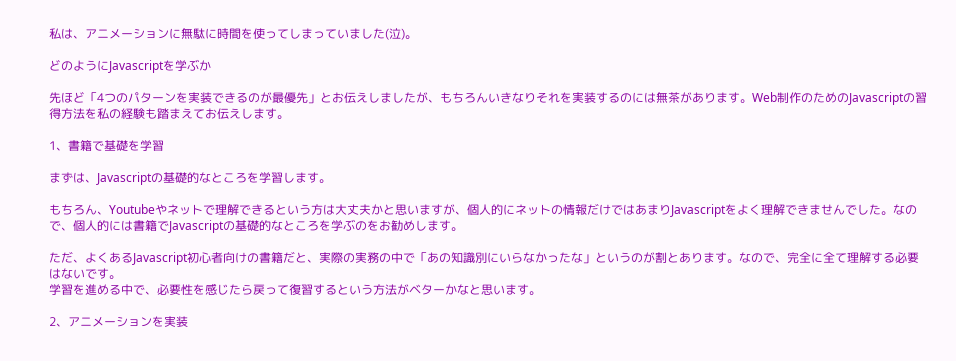私は、アニメーションに無駄に時間を使ってしまっていました(泣)。

どのようにJavascriptを学ぶか

先ほど「4つのパターンを実装できるのが最優先」とお伝えしましたが、もちろんいきなりそれを実装するのには無茶があります。Web制作のためのJavascriptの習得方法を私の経験も踏まえてお伝えします。

1、書籍で基礎を学習

まずは、Javascriptの基礎的なところを学習します。

もちろん、Youtubeやネットで理解できるという方は大丈夫かと思いますが、個人的にネットの情報だけではあまりJavascriptをよく理解できませんでした。なので、個人的には書籍でJavascriptの基礎的なところを学ぶのをお勧めします。

ただ、よくあるJavascript初心者向けの書籍だと、実際の実務の中で「あの知識別にいらなかったな」というのが割とあります。なので、完全に全て理解する必要はないです。
学習を進める中で、必要性を感じたら戻って復習するという方法がベターかなと思います。

2、アニメーションを実装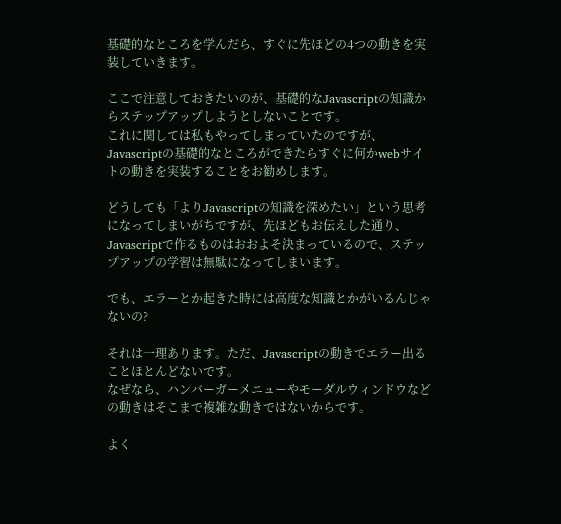基礎的なところを学んだら、すぐに先ほどの4つの動きを実装していきます。

ここで注意しておきたいのが、基礎的なJavascriptの知識からステップアップしようとしないことです。
これに関しては私もやってしまっていたのですが、Javascriptの基礎的なところができたらすぐに何かwebサイトの動きを実装することをお勧めします。

どうしても「よりJavascriptの知識を深めたい」という思考になってしまいがちですが、先ほどもお伝えした通り、Javascriptで作るものはおおよそ決まっているので、ステップアップの学習は無駄になってしまいます。

でも、エラーとか起きた時には高度な知識とかがいるんじゃないの?

それは一理あります。ただ、Javascriptの動きでエラー出ることほとんどないです。
なぜなら、ハンバーガーメニューやモーダルウィンドウなどの動きはそこまで複雑な動きではないからです。

よく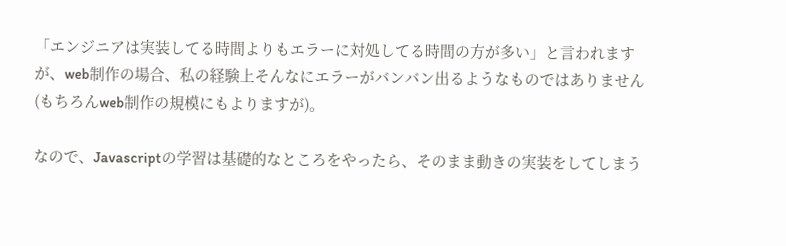「エンジニアは実装してる時間よりもエラーに対処してる時間の方が多い」と言われますが、web制作の場合、私の経験上そんなにエラーがバンバン出るようなものではありません(もちろんweb制作の規模にもよりますが)。

なので、Javascriptの学習は基礎的なところをやったら、そのまま動きの実装をしてしまう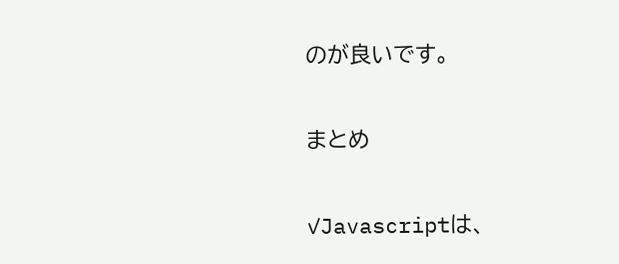のが良いです。

まとめ

✓Javascriptは、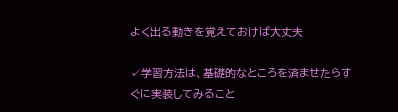よく出る動きを覚えておけば大丈夫

✓学習方法は、基礎的なところを済ませたらすぐに実装してみること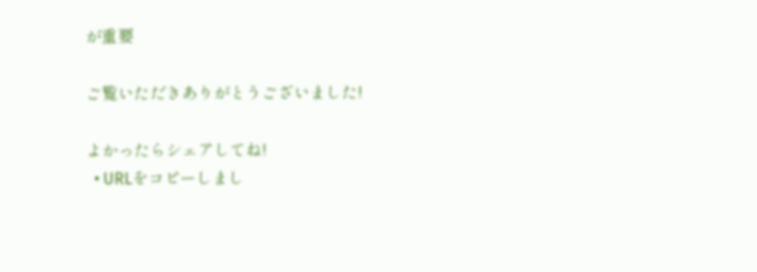が重要

ご覧いただきありがとうございました!

よかったらシェアしてね!
  • URLをコピーしまし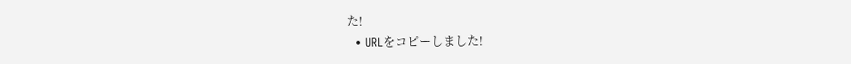た!
  • URLをコピーしました!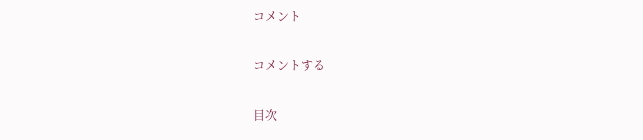コメント

コメントする

目次